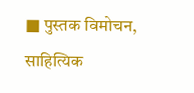■ पुस्तक विमोचन, साहित्यिक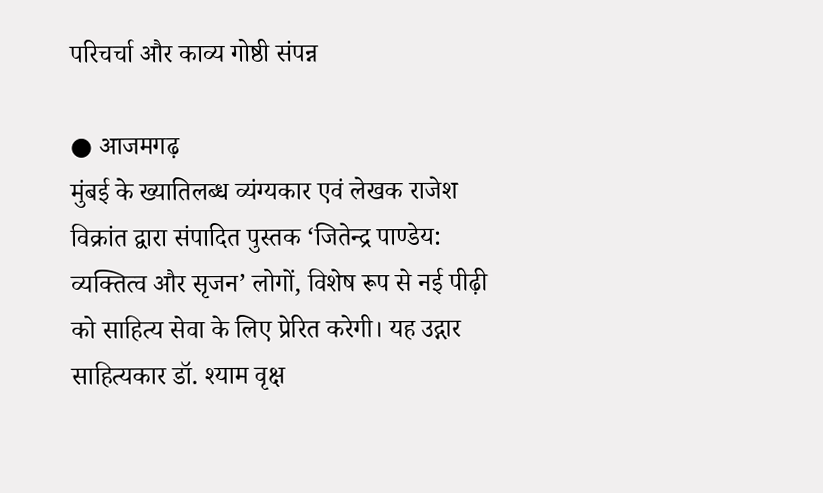परिचर्चा और काव्य गोष्ठी संपन्न

● आजमगढ़
मुंबई के ख्यातिलब्ध व्यंग्यकार एवं लेखक राजेश विक्रांत द्वारा संपादित पुस्तक ‘जितेन्द्र पाण्डेय: व्यक्तित्व और सृजन’ लोगों, विशेष रूप से नई पीढ़ी को साहित्य सेवा के लिए प्रेरित करेगी। यह उद्गार साहित्यकार डॉ. श्याम वृक्ष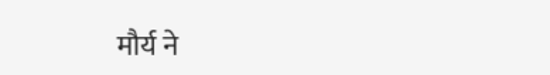मौर्य ने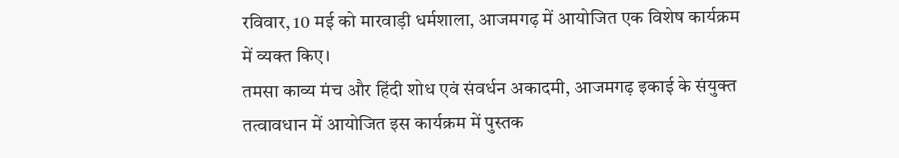रविवार, 10 मई को मारवाड़ी धर्मशाला, आजमगढ़ में आयोजित एक विशेष कार्यक्रम में व्यक्त किए।
तमसा काव्य मंच और हिंदी शोध एवं संवर्धन अकादमी, आजमगढ़ इकाई के संयुक्त तत्वावधान में आयोजित इस कार्यक्रम में पुस्तक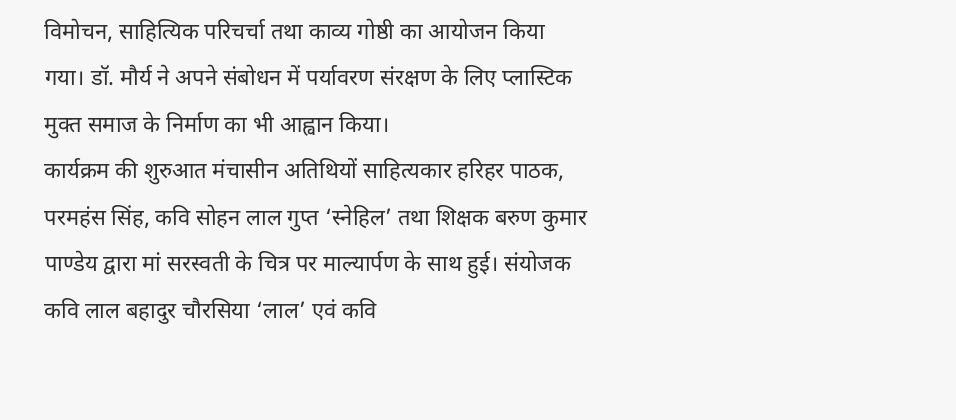विमोचन, साहित्यिक परिचर्चा तथा काव्य गोष्ठी का आयोजन किया गया। डॉ. मौर्य ने अपने संबोधन में पर्यावरण संरक्षण के लिए प्लास्टिक मुक्त समाज के निर्माण का भी आह्वान किया।
कार्यक्रम की शुरुआत मंचासीन अतिथियों साहित्यकार हरिहर पाठक, परमहंस सिंह, कवि सोहन लाल गुप्त ‘स्नेहिल’ तथा शिक्षक बरुण कुमार पाण्डेय द्वारा मां सरस्वती के चित्र पर माल्यार्पण के साथ हुई। संयोजक कवि लाल बहादुर चौरसिया ‘लाल’ एवं कवि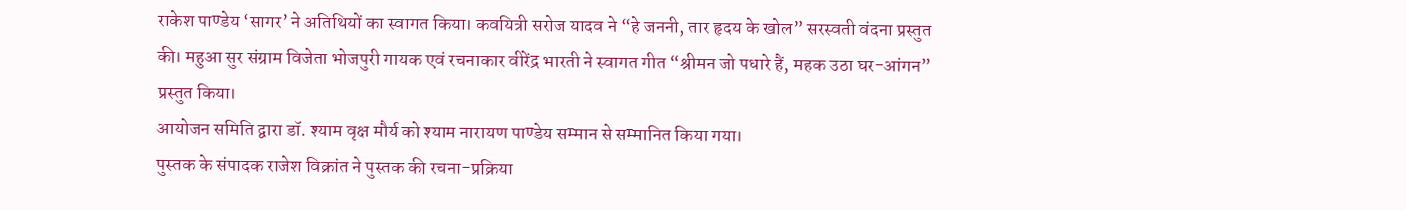राकेश पाण्डेय ‘सागर’ ने अतिथियों का स्वागत किया। कवयित्री सरोज यादव ने “हे जननी, तार हृदय के खोल” सरस्वती वंदना प्रस्तुत की। महुआ सुर संग्राम विजेता भोजपुरी गायक एवं रचनाकार वीरेंद्र भारती ने स्वागत गीत “श्रीमन जो पधारे हैं, महक उठा घर-आंगन” प्रस्तुत किया।
आयोजन समिति द्वारा डॉ. श्याम वृक्ष मौर्य को श्याम नारायण पाण्डेय सम्मान से सम्मानित किया गया।
पुस्तक के संपादक राजेश विक्रांत ने पुस्तक की रचना-प्रक्रिया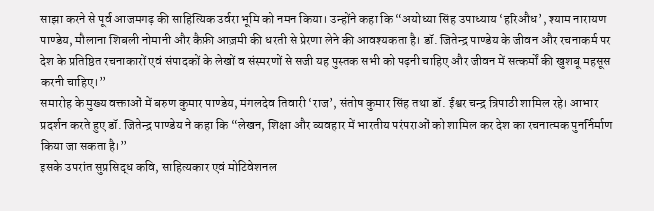साझा करने से पूर्व आजमगढ़ की साहित्यिक उर्वरा भूमि को नमन किया। उन्होंने कहा कि “अयोध्या सिंह उपाध्याय ‘हरिऔध’, श्याम नारायण पाण्डेय, मौलाना शिबली नोमानी और कैफ़ी आज़मी की धरती से प्रेरणा लेने की आवश्यकता है। डॉ. जितेन्द्र पाण्डेय के जीवन और रचनाकर्म पर देश के प्रतिष्ठित रचनाकारों एवं संपादकों के लेखों व संस्मरणों से सजी यह पुस्तक सभी को पढ़नी चाहिए और जीवन में सत्कर्मों की खुशबू महसूस करनी चाहिए।”
समारोह के मुख्य वक्ताओं में बरुण कुमार पाण्डेय, मंगलदेव तिवारी ‘राज’, संतोष कुमार सिंह तथा डॉ. ईश्वर चन्द्र त्रिपाठी शामिल रहे। आभार प्रदर्शन करते हुए डॉ. जितेन्द्र पाण्डेय ने कहा कि “लेखन, शिक्षा और व्यवहार में भारतीय परंपराओं को शामिल कर देश का रचनात्मक पुनर्निर्माण किया जा सकता है।”
इसके उपरांत सुप्रसिद्ध कवि, साहित्यकार एवं मोटिवेशनल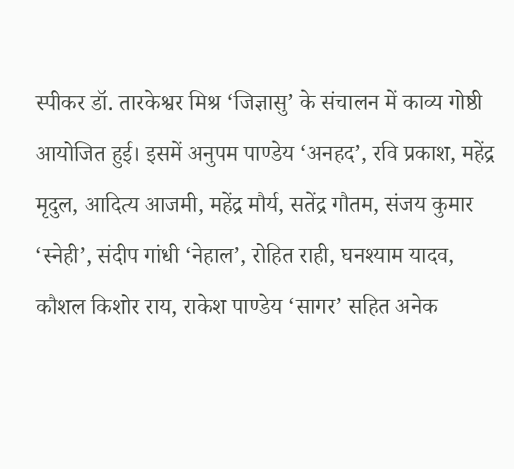स्पीकर डॉ. तारकेश्वर मिश्र ‘जिज्ञासु’ के संचालन में काव्य गोष्ठी आयोजित हुई। इसमें अनुपम पाण्डेय ‘अनहद’, रवि प्रकाश, महेंद्र मृदुल, आदित्य आजमी, महेंद्र मौर्य, सतेंद्र गौतम, संजय कुमार ‘स्नेही’, संदीप गांधी ‘नेहाल’, रोहित राही, घनश्याम यादव, कौशल किशोर राय, राकेश पाण्डेय ‘सागर’ सहित अनेक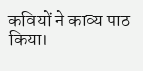कवियों ने काव्य पाठ किया।